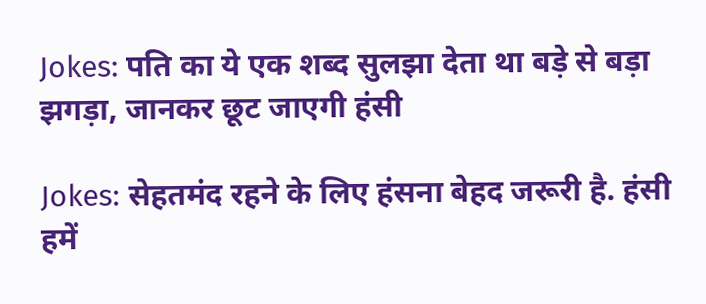Jokes: पति का ये एक शब्द सुलझा देता था बड़े से बड़ा झगड़ा, जानकर छूट जाएगी हंसी

Jokes: सेहतमंद रहने के लिए हंसना बेहद जरूरी है. हंसी हमें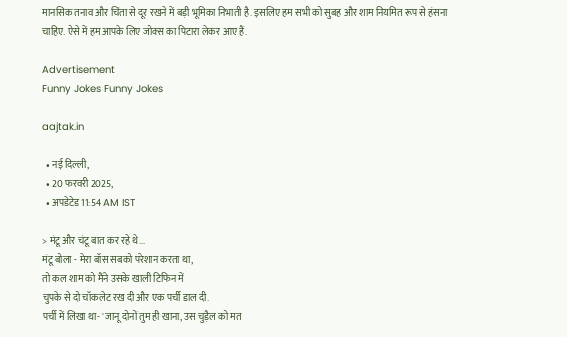मानसिक तनाव और चिंता से दूर रखने में बड़ी भूमिका निभाती है. इसलिए हम सभी को सुबह और शाम नियमित रूप से हंसना चाहिए. ऐसे में हम आपके लिए जोक्स का पिटारा लेकर आए हैं.

Advertisement
Funny Jokes Funny Jokes

aajtak.in

  • नई दिल्ली,
  • 20 फरवरी 2025,
  • अपडेटेड 11:54 AM IST

> मंटू और चंटू बात कर रहे थे...
मंटू बोला - मेरा बॉस सबको परेशान करता था,
तो कल शाम को मैंने उसके खाली टिफिन में
चुपके से दो चॉकलेट रख दी और एक पर्ची डाल दी.
पर्ची में लिखा था- 'जानू दोनों तुम ही खाना, उस चुड़ैल को मत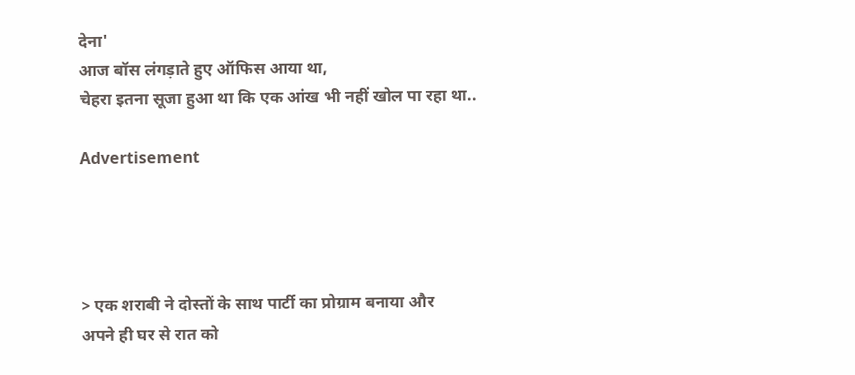देना'
आज बॉस लंगड़ाते हुए ऑफिस आया था,
चेहरा इतना सूजा हुआ था कि एक आंख भी नहीं खोल पा रहा था..

Advertisement




> एक शराबी ने दोस्तों के साथ पार्टी का प्रोग्राम बनाया और
अपने ही घर से रात को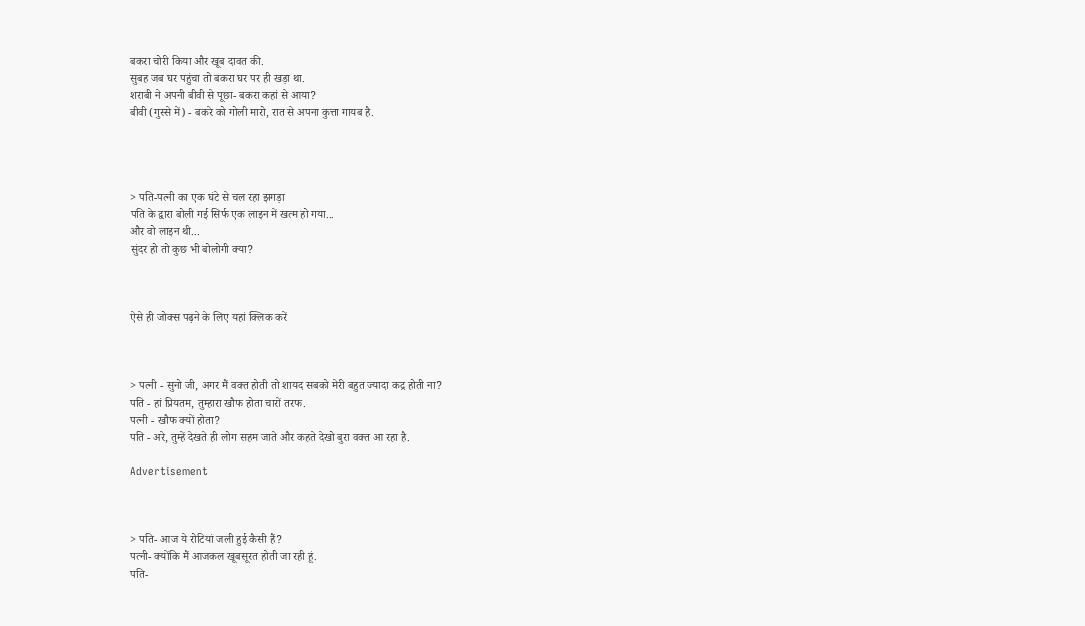बकरा चोरी किया और खूब दावत की.
सुबह जब घर पहुंचा तो बकरा घर पर ही खड़ा था.
शराबी ने अपनी बीवी से पूछा- बकरा कहां से आया?
बीवी (गुस्से में) - बकरे को गोली मारो, रात से अपना कुत्ता गायब है.




> पति-पत्नी का एक घंटे से चल रहा झगड़ा
पति के द्वारा बोली गई सिर्फ एक लाइन में खत्म हो गया...
और वो लाइन थी...
सुंदर हो तो कुछ भी बोलोगी क्या?



ऐसे ही जोक्स पढ़ने के लिए यहां क्लिक करें



> पत्नी - सुनो जी, अगर मैं वक्त होती तो शायद सबको मेरी बहुत ज्यादा कद्र होती ना?
पति - हां प्रियतम, तुम्हारा खौफ होता चारों तरफ.
पत्नी - खौफ क्यों होता?
पति - अरे, तुम्हें देखते ही लोग सहम जाते और कहते देखो बुरा वक्त आ रहा है.

Advertisement



> पति- आज ये रोटियां जली हुई कैसी हैं?
पत्नी- क्योंकि मैं आजकल खूबसूरत होती जा रही हूं.
पति-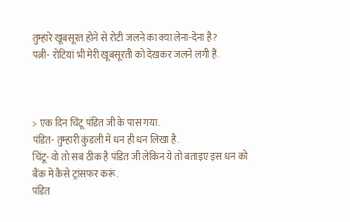तुम्हारे खूबसूरत होने से रोटी जलने का क्या लेना-देना है?
पत्नी- रोटियां भी मेरी खूबसूरती को देखकर जलने लगी हैं.



> एक दिन चिंटू पंडित जी के पास गया.
पंडित- तुम्हारी कुंडली में धन ही धन लिखा है.
चिंटू- वो तो सब ठीक है पंडित जी लेकिन ये तो बताइए इस धन को बैंक में कैसे ट्रांसफर करूं.
पंडित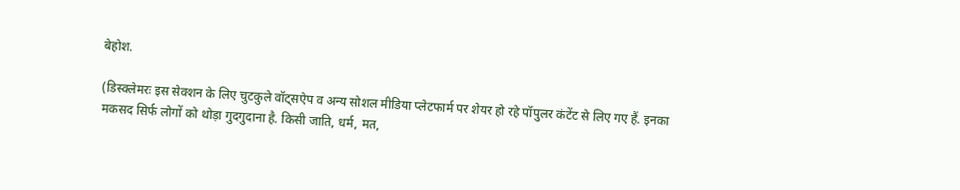बेहोश.

(डिस्क्लेमरः इस सेक्शन के लिए चुटकुले वॉट्सऐप व अन्य सोशल मीडिया प्लेटफार्म पर शेयर हो रहे पॉपुलर कंटेंट से लिए गए हैं. इनका मकसद सिर्फ लोगों को थोड़ा गुदगुदाना है. किसी जाति, धर्म, मत,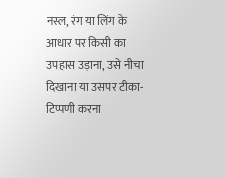नस्ल, रंग या लिंग के आधार पर किसी का उपहास उड़ाना, उसे नीचा दिखाना या उसपर टीका-टिप्पणी करना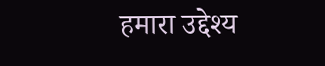हमारा उद्देश्य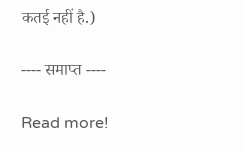कतई नहीं है.)

---- समाप्त ----

Read more!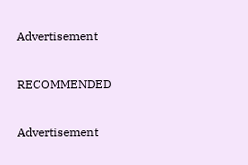Advertisement

RECOMMENDED

Advertisement